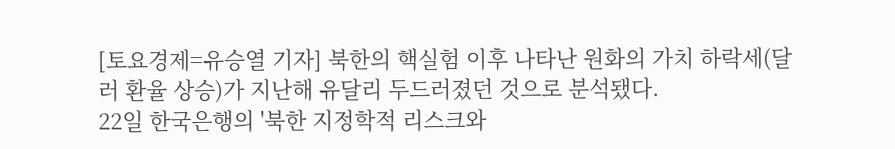[토요경제=유승열 기자] 북한의 핵실험 이후 나타난 원화의 가치 하락세(달러 환율 상승)가 지난해 유달리 두드러졌던 것으로 분석됐다.
22일 한국은행의 '북한 지정학적 리스크와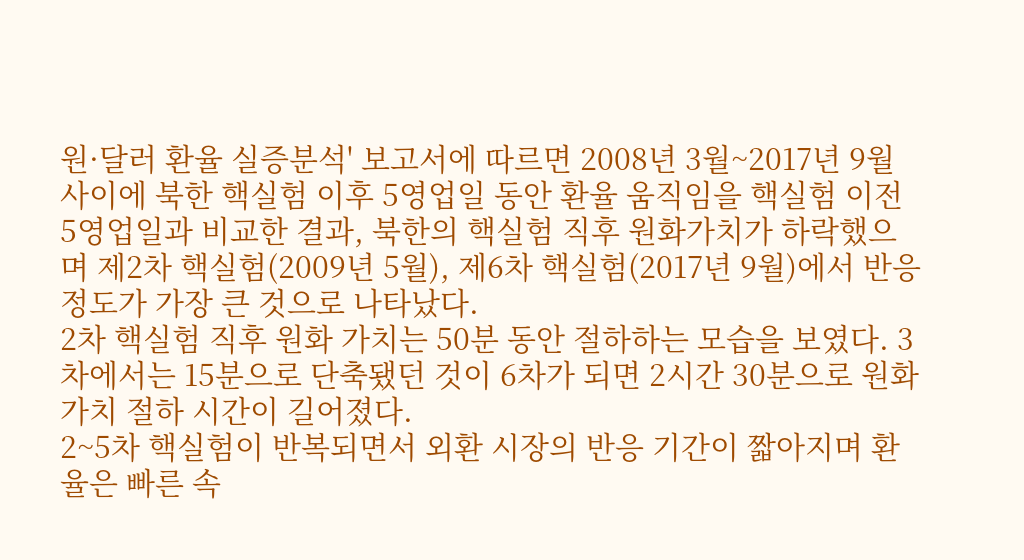원·달러 환율 실증분석' 보고서에 따르면 2008년 3월~2017년 9월 사이에 북한 핵실험 이후 5영업일 동안 환율 움직임을 핵실험 이전 5영업일과 비교한 결과, 북한의 핵실험 직후 원화가치가 하락했으며 제2차 핵실험(2009년 5월), 제6차 핵실험(2017년 9월)에서 반응 정도가 가장 큰 것으로 나타났다.
2차 핵실험 직후 원화 가치는 50분 동안 절하하는 모습을 보였다. 3차에서는 15분으로 단축됐던 것이 6차가 되면 2시간 30분으로 원화 가치 절하 시간이 길어졌다.
2~5차 핵실험이 반복되면서 외환 시장의 반응 기간이 짧아지며 환율은 빠른 속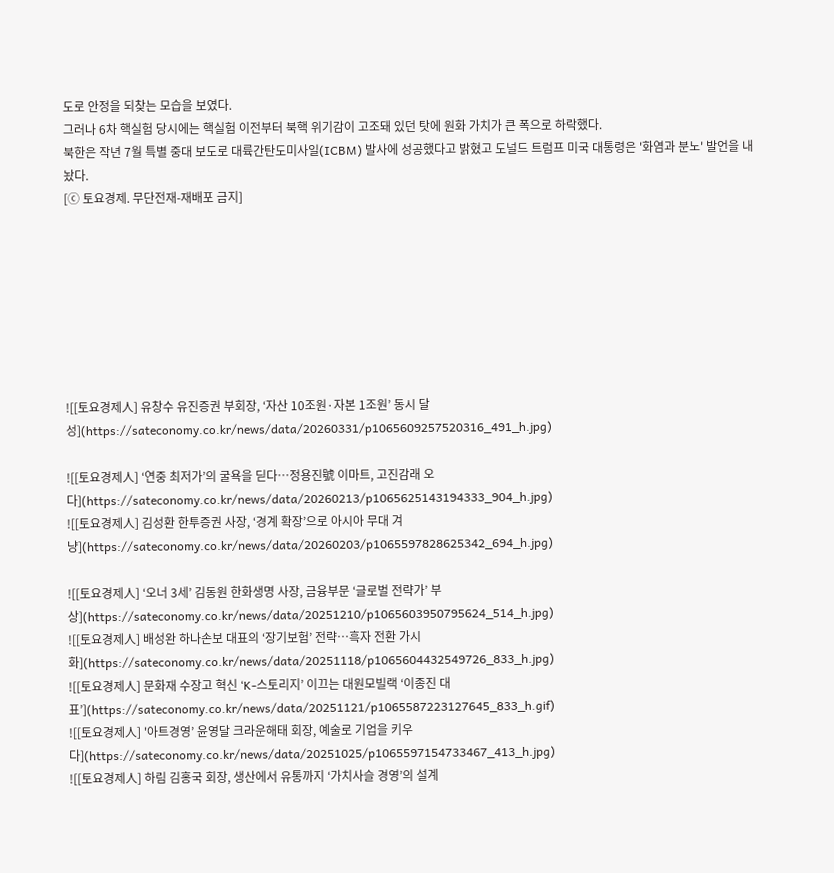도로 안정을 되찾는 모습을 보였다.
그러나 6차 핵실험 당시에는 핵실험 이전부터 북핵 위기감이 고조돼 있던 탓에 원화 가치가 큰 폭으로 하락했다.
북한은 작년 7월 특별 중대 보도로 대륙간탄도미사일(ICBM) 발사에 성공했다고 밝혔고 도널드 트럼프 미국 대통령은 '화염과 분노' 발언을 내놨다.
[ⓒ 토요경제. 무단전재-재배포 금지]








![[토요경제人] 유창수 유진증권 부회장, ‘자산 10조원·자본 1조원’ 동시 달성](https://sateconomy.co.kr/news/data/20260331/p1065609257520316_491_h.jpg)

![[토요경제人] ‘연중 최저가’의 굴욕을 딛다…정용진號 이마트, 고진감래 오다](https://sateconomy.co.kr/news/data/20260213/p1065625143194333_904_h.jpg)
![[토요경제人] 김성환 한투증권 사장, ‘경계 확장’으로 아시아 무대 겨냥](https://sateconomy.co.kr/news/data/20260203/p1065597828625342_694_h.jpg)

![[토요경제人] ‘오너 3세’ 김동원 한화생명 사장, 금융부문 ‘글로벌 전략가’ 부상](https://sateconomy.co.kr/news/data/20251210/p1065603950795624_514_h.jpg)
![[토요경제人] 배성완 하나손보 대표의 ‘장기보험’ 전략…흑자 전환 가시화](https://sateconomy.co.kr/news/data/20251118/p1065604432549726_833_h.jpg)
![[토요경제人] 문화재 수장고 혁신 ‘K-스토리지’ 이끄는 대원모빌랙 ‘이종진 대표’](https://sateconomy.co.kr/news/data/20251121/p1065587223127645_833_h.gif)
![[토요경제人] '아트경영’ 윤영달 크라운해태 회장, 예술로 기업을 키우다](https://sateconomy.co.kr/news/data/20251025/p1065597154733467_413_h.jpg)
![[토요경제人] 하림 김홍국 회장, 생산에서 유통까지 ‘가치사슬 경영’의 설계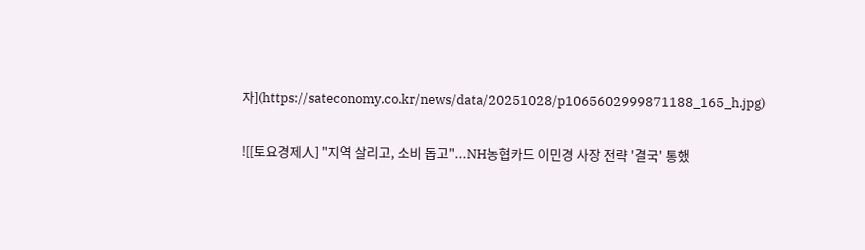자](https://sateconomy.co.kr/news/data/20251028/p1065602999871188_165_h.jpg)

![[토요경제人] "지역 살리고, 소비 돕고"...NH농협카드 이민경 사장 전략 '결국' 통했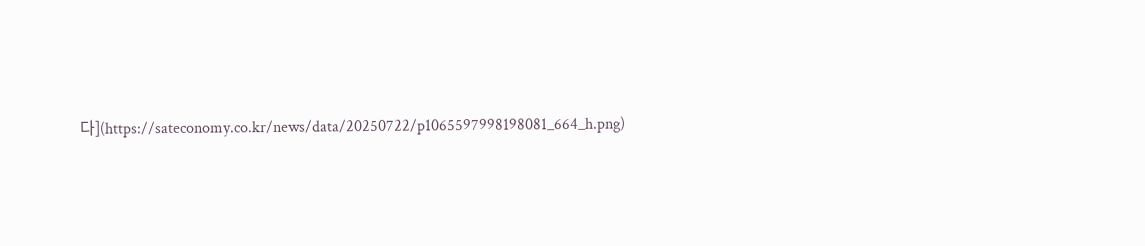다](https://sateconomy.co.kr/news/data/20250722/p1065597998198081_664_h.png)